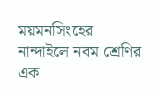ময়মনসিংহের নান্দাইলে নবম শ্রেণির এক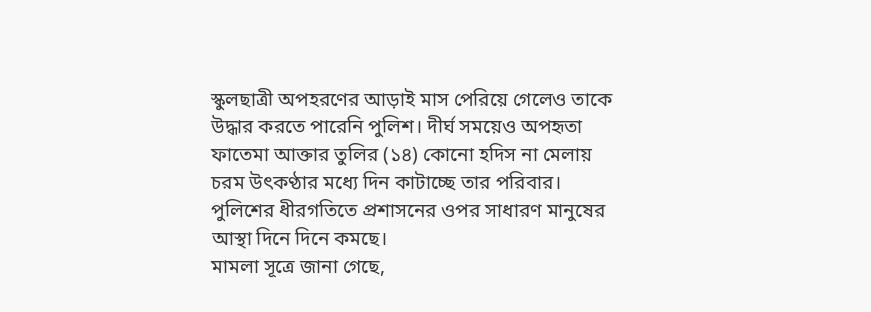স্কুলছাত্রী অপহরণের আড়াই মাস পেরিয়ে গেলেও তাকে উদ্ধার করতে পারেনি পুলিশ। দীর্ঘ সময়েও অপহৃতা ফাতেমা আক্তার তুলির (১৪) কোনো হদিস না মেলায় চরম উৎকণ্ঠার মধ্যে দিন কাটাচ্ছে তার পরিবার। পুলিশের ধীরগতিতে প্রশাসনের ওপর সাধারণ মানুষের আস্থা দিনে দিনে কমছে।
মামলা সূত্রে জানা গেছে,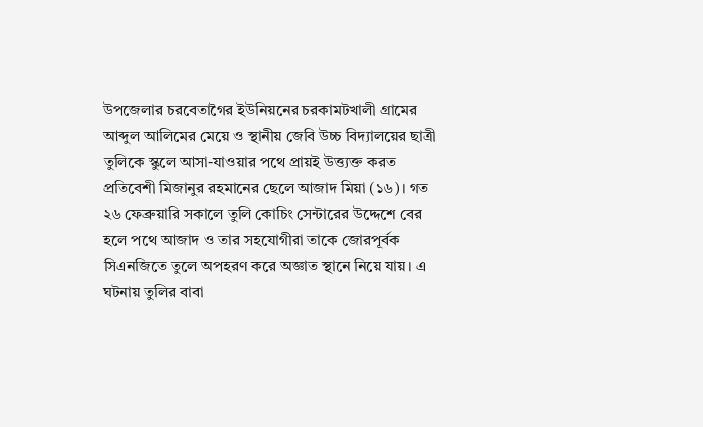উপজেলার চরবেতাগৈর ইউনিয়নের চরকামটখালী গ্রামের আব্দুল আলিমের মেয়ে ও স্থানীয় জেবি উচ্চ বিদ্যালয়ের ছাত্রী তুলিকে স্কুলে আসা-যাওয়ার পথে প্রায়ই উত্ত্যক্ত করত প্রতিবেশী মিজানুর রহমানের ছেলে আজাদ মিয়া (১৬)। গত ২৬ ফেব্রুয়ারি সকালে তুলি কোচিং সেন্টারের উদ্দেশে বের হলে পথে আজাদ ও তার সহযোগীরা তাকে জোরপূর্বক সিএনজিতে তুলে অপহরণ করে অজ্ঞাত স্থানে নিয়ে যায়। এ ঘটনায় তুলির বাবা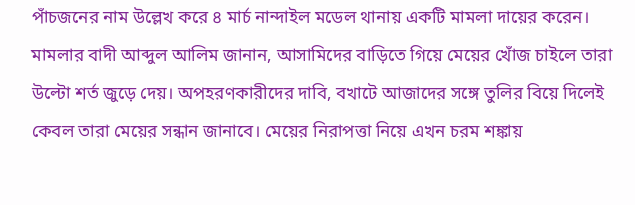পাঁচজনের নাম উল্লেখ করে ৪ মার্চ নান্দাইল মডেল থানায় একটি মামলা দায়ের করেন।
মামলার বাদী আব্দুল আলিম জানান, আসামিদের বাড়িতে গিয়ে মেয়ের খোঁজ চাইলে তারা উল্টো শর্ত জুড়ে দেয়। অপহরণকারীদের দাবি, বখাটে আজাদের সঙ্গে তুলির বিয়ে দিলেই কেবল তারা মেয়ের সন্ধান জানাবে। মেয়ের নিরাপত্তা নিয়ে এখন চরম শঙ্কায়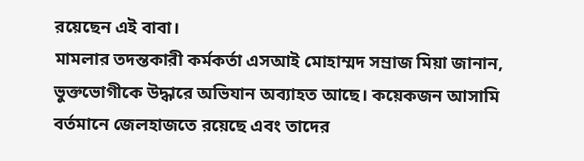রয়েছেন এই বাবা।
মামলার তদন্তকারী কর্মকর্তা এসআই মোহাম্মদ সম্রাজ মিয়া জানান, ভুক্তভোগীকে উদ্ধারে অভিযান অব্যাহত আছে। কয়েকজন আসামি বর্তমানে জেলহাজতে রয়েছে এবং তাদের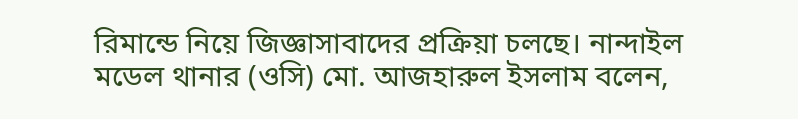রিমান্ডে নিয়ে জিজ্ঞাসাবাদের প্রক্রিয়া চলছে। নান্দাইল মডেল থানার (ওসি) মো. আজহারুল ইসলাম বলেন,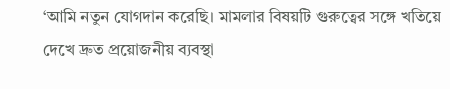‘আমি নতুন যোগদান করেছি। মামলার বিষয়টি গুরুত্বের সঙ্গে খতিয়ে দেখে দ্রুত প্রয়োজনীয় ব্যবস্থা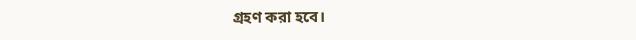গ্রহণ করা হবে।